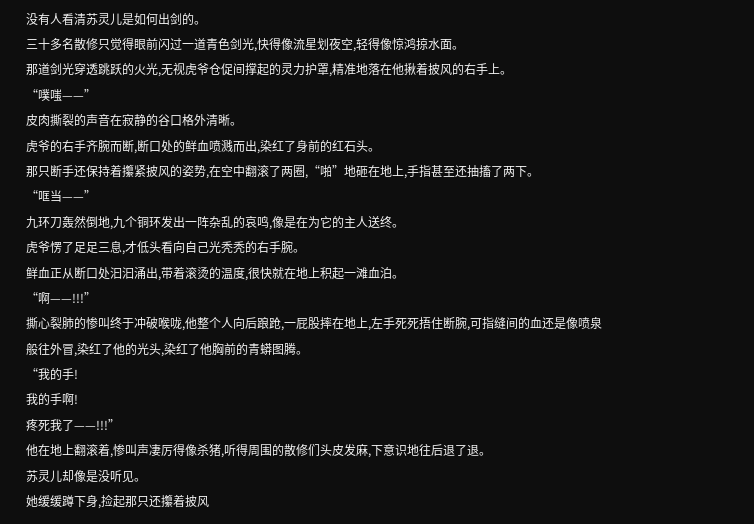没有人看清苏灵儿是如何出剑的。
三十多名散修只觉得眼前闪过一道青色剑光,快得像流星划夜空,轻得像惊鸿掠水面。
那道剑光穿透跳跃的火光,无视虎爷仓促间撑起的灵力护罩,精准地落在他揪着披风的右手上。
“噗嗤——”
皮肉撕裂的声音在寂静的谷口格外清晰。
虎爷的右手齐腕而断,断口处的鲜血喷溅而出,染红了身前的红石头。
那只断手还保持着攥紧披风的姿势,在空中翻滚了两圈,“啪”地砸在地上,手指甚至还抽搐了两下。
“哐当——”
九环刀轰然倒地,九个铜环发出一阵杂乱的哀鸣,像是在为它的主人送终。
虎爷愣了足足三息,才低头看向自己光秃秃的右手腕。
鲜血正从断口处汩汩涌出,带着滚烫的温度,很快就在地上积起一滩血泊。
“啊——!!!”
撕心裂肺的惨叫终于冲破喉咙,他整个人向后踉跄,一屁股摔在地上,左手死死捂住断腕,可指缝间的血还是像喷泉般往外冒,染红了他的光头,染红了他胸前的青蟒图腾。
“我的手!
我的手啊!
疼死我了——!!!”
他在地上翻滚着,惨叫声凄厉得像杀猪,听得周围的散修们头皮发麻,下意识地往后退了退。
苏灵儿却像是没听见。
她缓缓蹲下身,捡起那只还攥着披风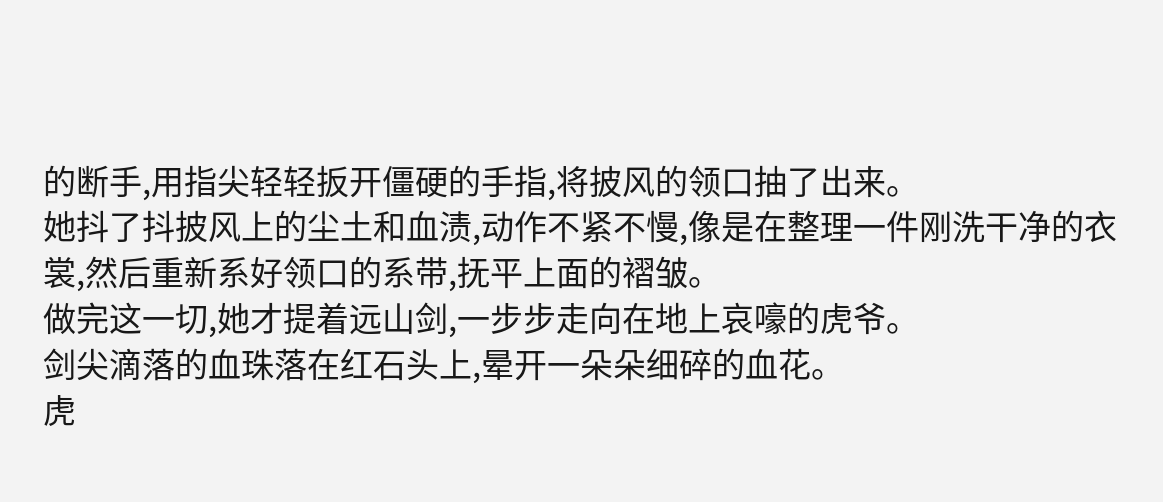的断手,用指尖轻轻扳开僵硬的手指,将披风的领口抽了出来。
她抖了抖披风上的尘土和血渍,动作不紧不慢,像是在整理一件刚洗干净的衣裳,然后重新系好领口的系带,抚平上面的褶皱。
做完这一切,她才提着远山剑,一步步走向在地上哀嚎的虎爷。
剑尖滴落的血珠落在红石头上,晕开一朵朵细碎的血花。
虎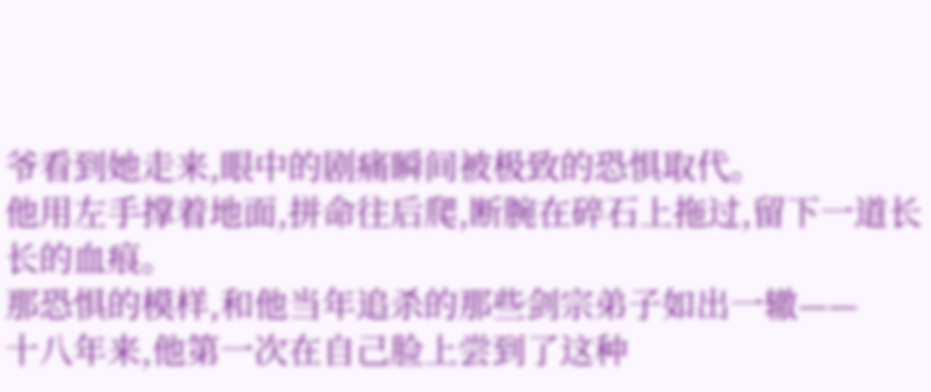爷看到她走来,眼中的剧痛瞬间被极致的恐惧取代。
他用左手撑着地面,拼命往后爬,断腕在碎石上拖过,留下一道长长的血痕。
那恐惧的模样,和他当年追杀的那些剑宗弟子如出一辙——
十八年来,他第一次在自己脸上尝到了这种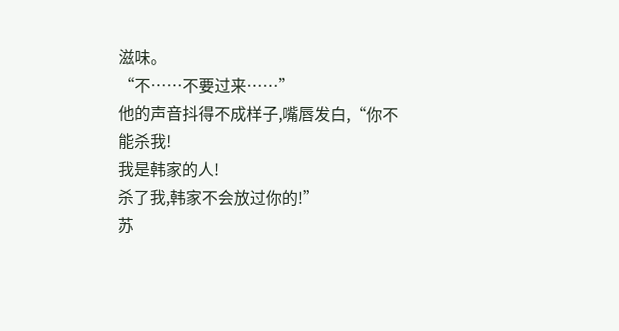滋味。
“不……不要过来……”
他的声音抖得不成样子,嘴唇发白,“你不能杀我!
我是韩家的人!
杀了我,韩家不会放过你的!”
苏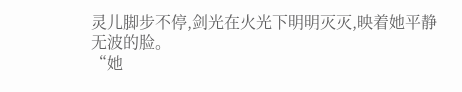灵儿脚步不停,剑光在火光下明明灭灭,映着她平静无波的脸。
“她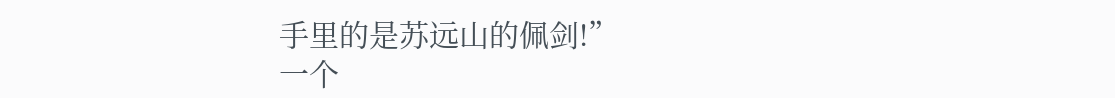手里的是苏远山的佩剑!”
一个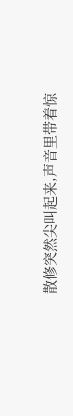散修突然尖叫起来,声音里带着惊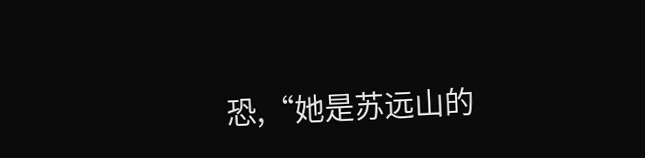恐,“她是苏远山的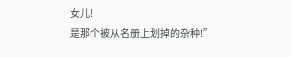女儿!
是那个被从名册上划掉的杂种!”